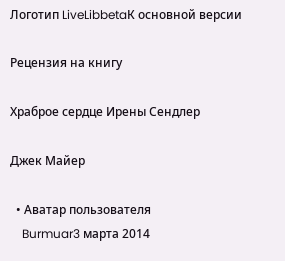Логотип LiveLibbetaК основной версии

Рецензия на книгу

Храброе сердце Ирены Сендлер

Джек Майер

  • Аватар пользователя
    Burmuar3 марта 2014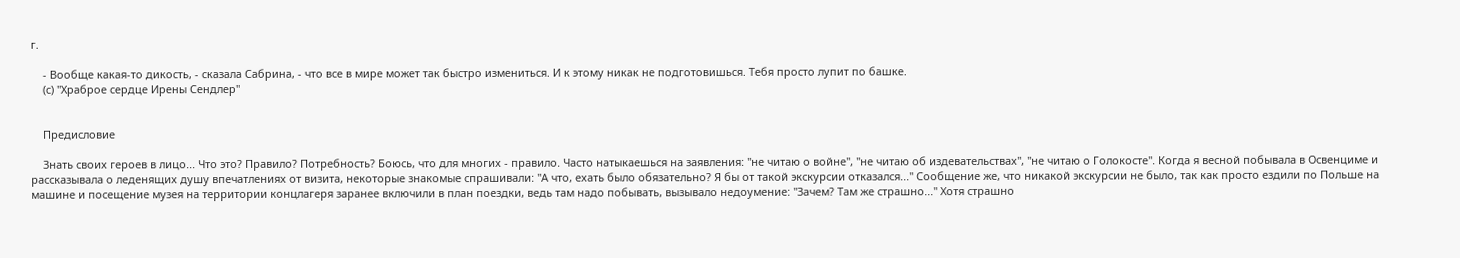г.

    - Вообще какая-то дикость, - сказала Сабрина, - что все в мире может так быстро измениться. И к этому никак не подготовишься. Тебя просто лупит по башке.
    (с) "Храброе сердце Ирены Сендлер"


    Предисловие

    Знать своих героев в лицо... Что это? Правило? Потребность? Боюсь, что для многих - правило. Часто натыкаешься на заявления: "не читаю о войне", "не читаю об издевательствах", "не читаю о Голокосте". Когда я весной побывала в Освенциме и рассказывала о леденящих душу впечатлениях от визита, некоторые знакомые спрашивали: "А что, ехать было обязательно? Я бы от такой экскурсии отказался..." Сообщение же, что никакой экскурсии не было, так как просто ездили по Польше на машине и посещение музея на территории концлагеря заранее включили в план поездки, ведь там надо побывать, вызывало недоумение: "Зачем? Там же страшно..." Хотя страшно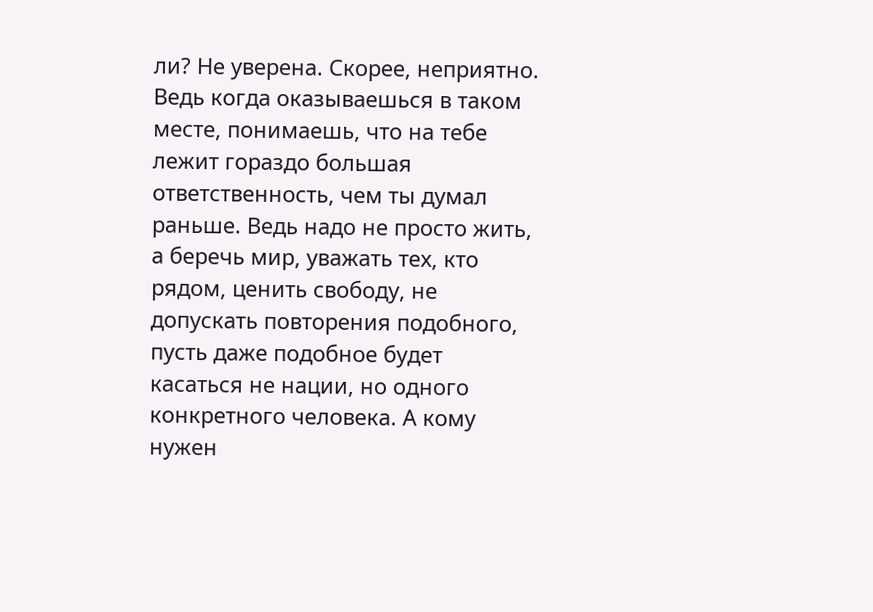ли? Не уверена. Скорее, неприятно. Ведь когда оказываешься в таком месте, понимаешь, что на тебе лежит гораздо большая ответственность, чем ты думал раньше. Ведь надо не просто жить, а беречь мир, уважать тех, кто рядом, ценить свободу, не допускать повторения подобного, пусть даже подобное будет касаться не нации, но одного конкретного человека. А кому нужен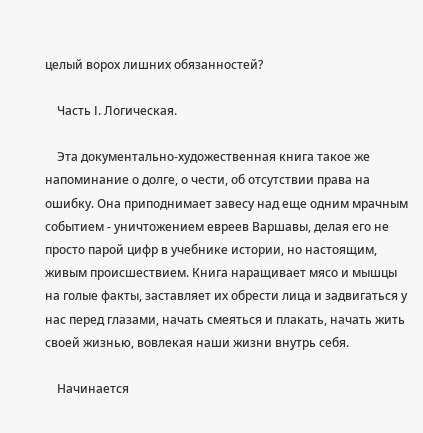целый ворох лишних обязанностей?

    Часть І. Логическая.

    Эта документально-художественная книга такое же напоминание о долге, о чести, об отсутствии права на ошибку. Она приподнимает завесу над еще одним мрачным событием - уничтожением евреев Варшавы, делая его не просто парой цифр в учебнике истории, но настоящим, живым происшествием. Книга наращивает мясо и мышцы на голые факты, заставляет их обрести лица и задвигаться у нас перед глазами, начать смеяться и плакать, начать жить своей жизнью, вовлекая наши жизни внутрь себя.

    Начинается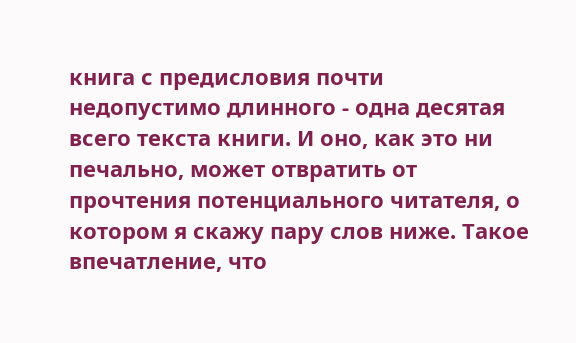книга с предисловия почти недопустимо длинного - одна десятая всего текста книги. И оно, как это ни печально, может отвратить от прочтения потенциального читателя, о котором я скажу пару слов ниже. Такое впечатление, что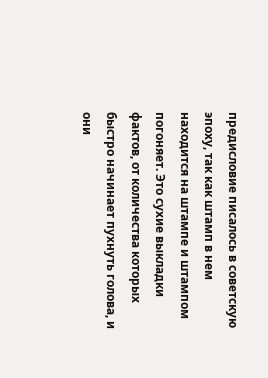предисловие писалось в советскую эпоху, так как штамп в нем находится на штампе и штампом погоняет. Это сухие выкладки фактов, от количества которых быстро начинает пухнуть голова, и они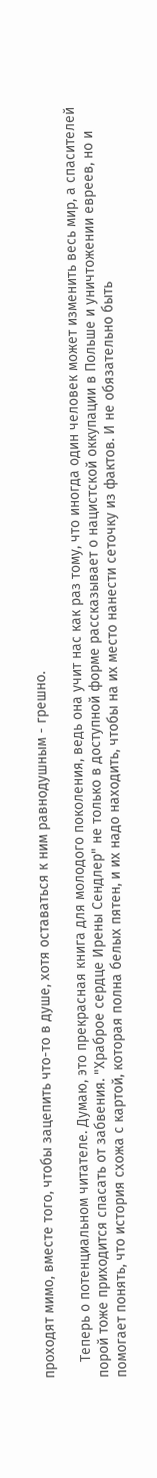проходят мимо, вместе того, чтобы зацепить что-то в душе, хотя оставаться к ним равнодушным - грешно.

    Теперь о потенциальном читателе. Думаю, это прекрасная книга для молодого поколения, ведь она учит нас как раз тому, что иногда один человек может изменить весь мир, а спасителей порой тоже приходится спасать от забвения. "Храброе сердце Ирены Сендлер" не только в доступной форме рассказывает о нацистской оккупации в Польше и уничтожении евреев, но и помогает понять, что история схожа с картой, которая полна белых пятен, и их надо находить, чтобы на их место нанести сеточку из фактов. И не обязательно быть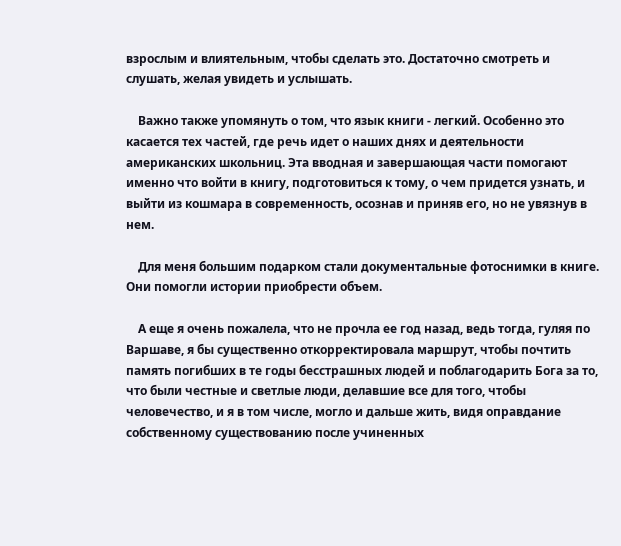взрослым и влиятельным, чтобы сделать это. Достаточно смотреть и слушать, желая увидеть и услышать.

    Важно также упомянуть о том, что язык книги - легкий. Особенно это касается тех частей, где речь идет о наших днях и деятельности американских школьниц. Эта вводная и завершающая части помогают именно что войти в книгу, подготовиться к тому, о чем придется узнать, и выйти из кошмара в современность, осознав и приняв его, но не увязнув в нем.

    Для меня большим подарком стали документальные фотоснимки в книге. Они помогли истории приобрести объем.

    А еще я очень пожалела, что не прочла ее год назад, ведь тогда, гуляя по Варшаве, я бы существенно откорректировала маршрут, чтобы почтить память погибших в те годы бесстрашных людей и поблагодарить Бога за то, что были честные и светлые люди, делавшие все для того, чтобы человечество, и я в том числе, могло и дальше жить, видя оправдание собственному существованию после учиненных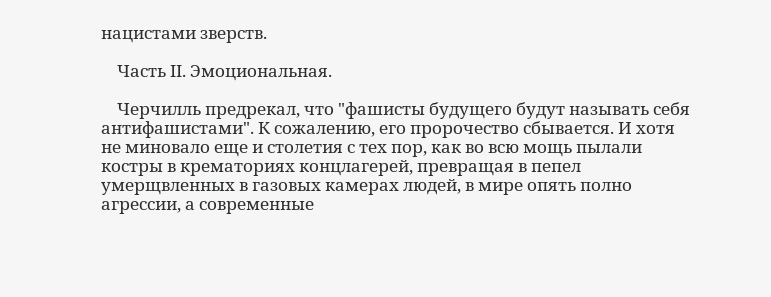нацистами зверств.

    Часть ІІ. Эмоциональная.

    Черчилль предрекал, что "фашисты будущего будут называть себя антифашистами". К сожалению, его пророчество сбывается. И хотя не миновало еще и столетия с тех пор, как во всю мощь пылали костры в крематориях концлагерей, превращая в пепел умерщвленных в газовых камерах людей, в мире опять полно агрессии, а современные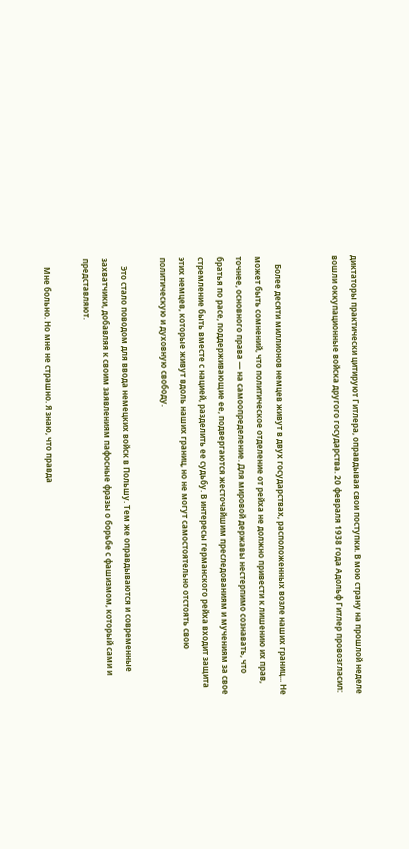диктаторы практически цитируют Гитлера, оправдывая свои поступки. В мою страну на прошлой неделе вошли оккупационные войска другого государства. 20 февраля 1938 года Адольф Гитлер провозгласил:


    Более десяти миллионов немцев живут в двух государствах, расположенных возле наших границ... Не может быть сомнений, что политическое отделение от рейха не должно привести к лишению их прав, точнее, основного права — на самоопределение. Для мировой державы нестерпимо сознавать, что братья по расе, поддерживающие ее, подвергаются жесточайшим преследованиям и мучениям за свое стремление быть вместе с нацией, разделить ее судьбу. В интересы германского рейха входит защита этих немцев, которые живут вдоль наших границ, но не могут самостоятельно отстоять свою политическую и духовную свободу.

    Это стало поводом для ввода немецких войск в Польшу. Тем же оправдываются и современные захватчики, добавляя к своим заявлениям пафосные фразы о борьбе с фашизмом, который сами и представляют.

    Мне больно. Но мне не страшно. Я знаю, что правда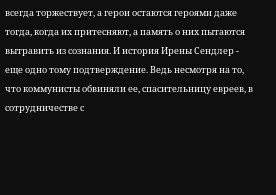всегда торжествует, а герои остаются героями даже тогда, когда их притесняют, а память о них пытаются вытравить из сознания. И история Ирены Сендлер - еще одно тому подтверждение. Ведь несмотря на то, что коммунисты обвиняли ее, спасительницу евреев, в сотрудничестве с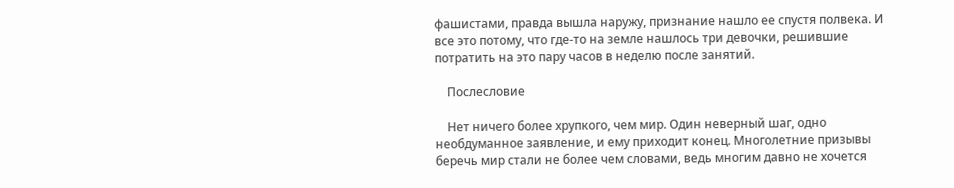фашистами, правда вышла наружу, признание нашло ее спустя полвека. И все это потому, что где-то на земле нашлось три девочки, решившие потратить на это пару часов в неделю после занятий.

    Послесловие

    Нет ничего более хрупкого, чем мир. Один неверный шаг, одно необдуманное заявление, и ему приходит конец. Многолетние призывы беречь мир стали не более чем словами, ведь многим давно не хочется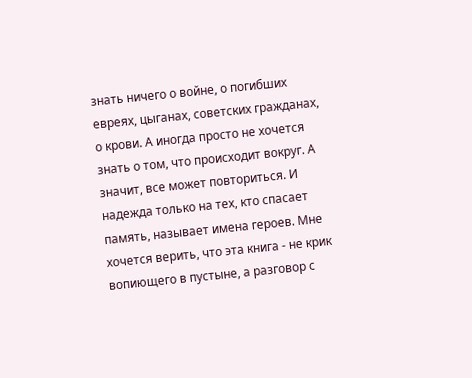знать ничего о войне, о погибших евреях, цыганах, советских гражданах, о крови. А иногда просто не хочется знать о том, что происходит вокруг. А значит, все может повториться. И надежда только на тех, кто спасает память, называет имена героев. Мне хочется верить, что эта книга - не крик вопиющего в пустыне, а разговор с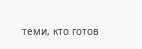теми, кто готов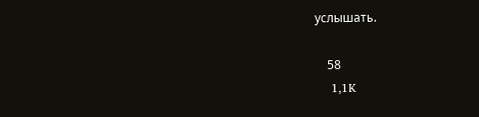услышать.

    58
    1,1K